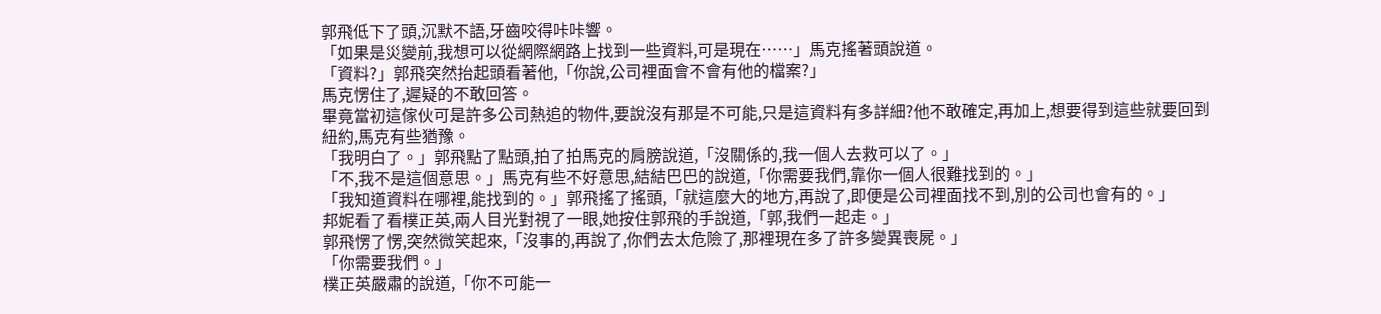郭飛低下了頭,沉默不語,牙齒咬得咔咔響。
「如果是災變前,我想可以從網際網路上找到一些資料,可是現在……」馬克搖著頭說道。
「資料?」郭飛突然抬起頭看著他,「你說,公司裡面會不會有他的檔案?」
馬克愣住了,遲疑的不敢回答。
畢竟當初這傢伙可是許多公司熱追的物件,要說沒有那是不可能,只是這資料有多詳細?他不敢確定,再加上,想要得到這些就要回到紐約,馬克有些猶豫。
「我明白了。」郭飛點了點頭,拍了拍馬克的肩膀說道,「沒關係的,我一個人去救可以了。」
「不,我不是這個意思。」馬克有些不好意思,結結巴巴的說道,「你需要我們,靠你一個人很難找到的。」
「我知道資料在哪裡,能找到的。」郭飛搖了搖頭,「就這麼大的地方,再說了,即便是公司裡面找不到,別的公司也會有的。」
邦妮看了看樸正英,兩人目光對視了一眼,她按住郭飛的手說道,「郭,我們一起走。」
郭飛愣了愣,突然微笑起來,「沒事的,再說了,你們去太危險了,那裡現在多了許多變異喪屍。」
「你需要我們。」
樸正英嚴肅的說道,「你不可能一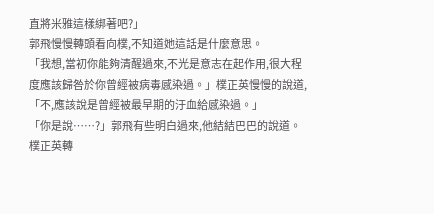直將米雅這樣綁著吧?」
郭飛慢慢轉頭看向樸,不知道她這話是什麼意思。
「我想,當初你能夠清醒過來,不光是意志在起作用,很大程度應該歸咎於你曾經被病毒感染過。」樸正英慢慢的說道,「不,應該說是曾經被最早期的汙血給感染過。」
「你是說……?」郭飛有些明白過來,他結結巴巴的說道。
樸正英轉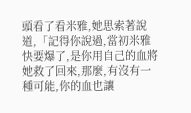頭看了看米雅,她思索著說道,「記得你說過,當初米雅快要爆了,是你用自己的血將她救了回來,那麼,有沒有一種可能,你的血也讓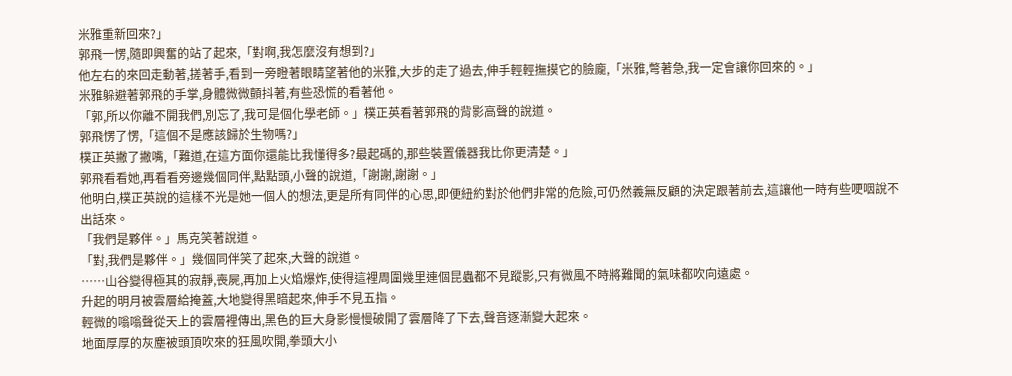米雅重新回來?」
郭飛一愣,隨即興奮的站了起來,「對啊,我怎麼沒有想到?」
他左右的來回走動著,搓著手,看到一旁瞪著眼睛望著他的米雅,大步的走了過去,伸手輕輕撫摸它的臉龐,「米雅,彆著急,我一定會讓你回來的。」
米雅躲避著郭飛的手掌,身體微微顫抖著,有些恐慌的看著他。
「郭,所以你離不開我們,別忘了,我可是個化學老師。」樸正英看著郭飛的背影高聲的說道。
郭飛愣了愣,「這個不是應該歸於生物嗎?」
樸正英撇了撇嘴,「難道,在這方面你還能比我懂得多?最起碼的,那些裝置儀器我比你更清楚。」
郭飛看看她,再看看旁邊幾個同伴,點點頭,小聲的說道,「謝謝,謝謝。」
他明白,樸正英說的這樣不光是她一個人的想法,更是所有同伴的心思,即便紐約對於他們非常的危險,可仍然義無反顧的決定跟著前去,這讓他一時有些哽咽說不出話來。
「我們是夥伴。」馬克笑著說道。
「對,我們是夥伴。」幾個同伴笑了起來,大聲的說道。
……山谷變得極其的寂靜,喪屍,再加上火焰爆炸,使得這裡周圍幾里連個昆蟲都不見蹤影,只有微風不時將難聞的氣味都吹向遠處。
升起的明月被雲層給掩蓋,大地變得黑暗起來,伸手不見五指。
輕微的嗡嗡聲從天上的雲層裡傳出,黑色的巨大身影慢慢破開了雲層降了下去,聲音逐漸變大起來。
地面厚厚的灰塵被頭頂吹來的狂風吹開,拳頭大小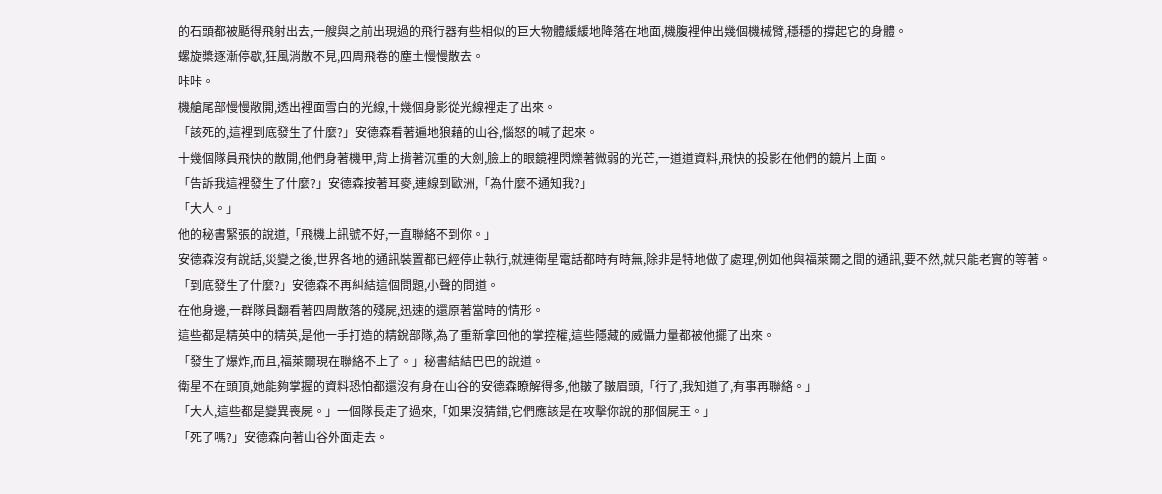的石頭都被颳得飛射出去,一艘與之前出現過的飛行器有些相似的巨大物體緩緩地降落在地面,機腹裡伸出幾個機械臂,穩穩的撐起它的身體。
螺旋槳逐漸停歇,狂風消散不見,四周飛卷的塵土慢慢散去。
咔咔。
機艙尾部慢慢敞開,透出裡面雪白的光線,十幾個身影從光線裡走了出來。
「該死的,這裡到底發生了什麼?」安德森看著遍地狼藉的山谷,惱怒的喊了起來。
十幾個隊員飛快的散開,他們身著機甲,背上揹著沉重的大劍,臉上的眼鏡裡閃爍著微弱的光芒,一道道資料,飛快的投影在他們的鏡片上面。
「告訴我這裡發生了什麼?」安德森按著耳麥,連線到歐洲,「為什麼不通知我?」
「大人。」
他的秘書緊張的說道,「飛機上訊號不好,一直聯絡不到你。」
安德森沒有說話,災變之後,世界各地的通訊裝置都已經停止執行,就連衛星電話都時有時無,除非是特地做了處理,例如他與福萊爾之間的通訊,要不然,就只能老實的等著。
「到底發生了什麼?」安德森不再糾結這個問題,小聲的問道。
在他身邊,一群隊員翻看著四周散落的殘屍,迅速的還原著當時的情形。
這些都是精英中的精英,是他一手打造的精銳部隊,為了重新拿回他的掌控權,這些隱藏的威懾力量都被他擺了出來。
「發生了爆炸,而且,福萊爾現在聯絡不上了。」秘書結結巴巴的說道。
衛星不在頭頂,她能夠掌握的資料恐怕都還沒有身在山谷的安德森瞭解得多,他皺了皺眉頭,「行了,我知道了,有事再聯絡。」
「大人,這些都是變異喪屍。」一個隊長走了過來,「如果沒猜錯,它們應該是在攻擊你說的那個屍王。」
「死了嗎?」安德森向著山谷外面走去。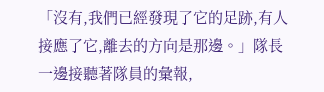「沒有,我們已經發現了它的足跡,有人接應了它,離去的方向是那邊。」隊長一邊接聽著隊員的彙報,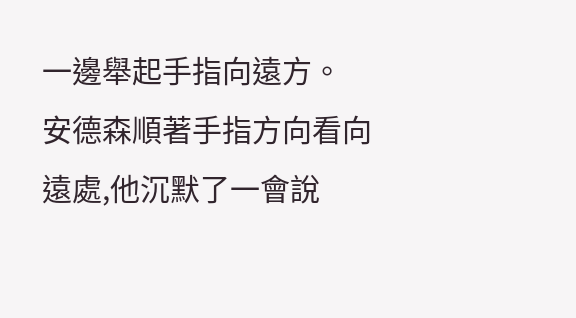一邊舉起手指向遠方。
安德森順著手指方向看向遠處,他沉默了一會說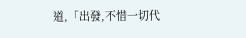道,「出發,不惜一切代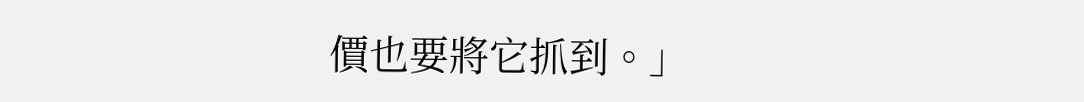價也要將它抓到。」